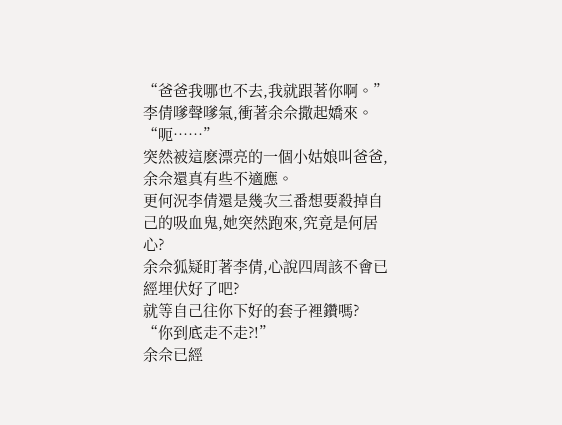“爸爸我哪也不去,我就跟著你啊。”
李倩嗲聲嗲氣,衝著余佘撒起嬌來。
“呃……”
突然被這麽漂亮的一個小姑娘叫爸爸,余佘還真有些不適應。
更何況李倩還是幾次三番想要殺掉自己的吸血鬼,她突然跑來,究竟是何居心?
余佘狐疑盯著李倩,心說四周該不會已經埋伏好了吧?
就等自己往你下好的套子裡鑽嗎?
“你到底走不走?!”
余佘已經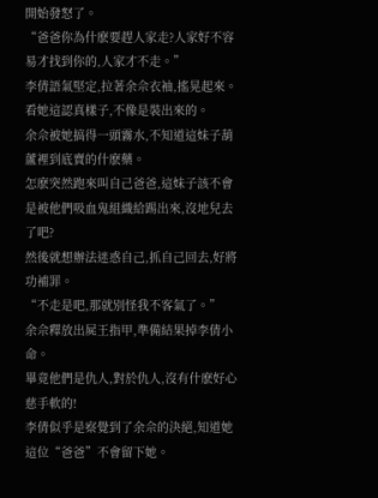開始發怒了。
“爸爸你為什麽要趕人家走?人家好不容易才找到你的,人家才不走。”
李倩語氣堅定,拉著余佘衣袖,搖晃起來。
看她這認真樣子,不像是裝出來的。
余佘被她搞得一頭霧水,不知道這妹子葫蘆裡到底賣的什麽藥。
怎麽突然跑來叫自己爸爸,這妹子該不會是被他們吸血鬼組織給踢出來,沒地兒去了吧?
然後就想辦法迷惑自己,抓自己回去,好將功補罪。
“不走是吧,那就別怪我不客氣了。”
余佘釋放出屍王指甲,準備結果掉李倩小命。
畢竟他們是仇人,對於仇人,沒有什麽好心慈手軟的!
李倩似乎是察覺到了余佘的決絕,知道她這位“爸爸”不會留下她。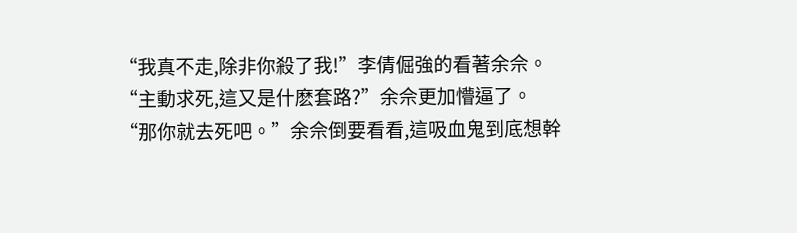“我真不走,除非你殺了我!”李倩倔強的看著余佘。
“主動求死,這又是什麽套路?”余佘更加懵逼了。
“那你就去死吧。”余佘倒要看看,這吸血鬼到底想幹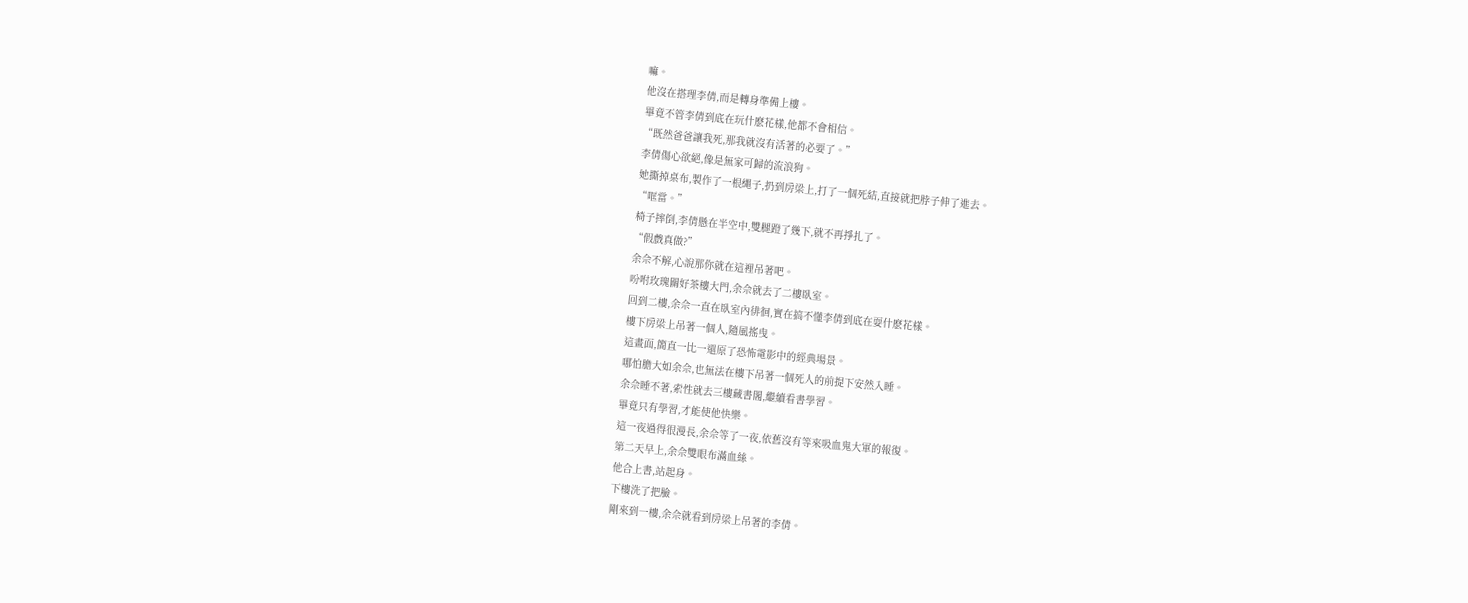嘛。
他沒在搭理李倩,而是轉身準備上樓。
畢竟不管李倩到底在玩什麽花樣,他都不會相信。
“既然爸爸讓我死,那我就沒有活著的必要了。”
李倩傷心欲絕,像是無家可歸的流浪狗。
她撕掉桌布,製作了一根繩子,扔到房梁上,打了一個死結,直接就把脖子伸了進去。
“哐當。”
椅子摔倒,李倩懸在半空中,雙腿蹬了幾下,就不再掙扎了。
“假戲真做?”
余佘不解,心說那你就在這裡吊著吧。
吩咐玫瑰關好茶樓大門,余佘就去了二樓臥室。
回到二樓,余佘一直在臥室內徘徊,實在搞不懂李倩到底在耍什麽花樣。
樓下房梁上吊著一個人,隨風搖曳。
這畫面,簡直一比一還原了恐怖電影中的經典場景。
哪怕膽大如余佘,也無法在樓下吊著一個死人的前提下安然入睡。
余佘睡不著,索性就去三樓藏書閣,繼續看書學習。
畢竟只有學習,才能使他快樂。
這一夜過得很漫長,余佘等了一夜,依舊沒有等來吸血鬼大軍的報復。
第二天早上,余佘雙眼布滿血絲。
他合上書,站起身。
下樓洗了把臉。
剛來到一樓,余佘就看到房梁上吊著的李倩。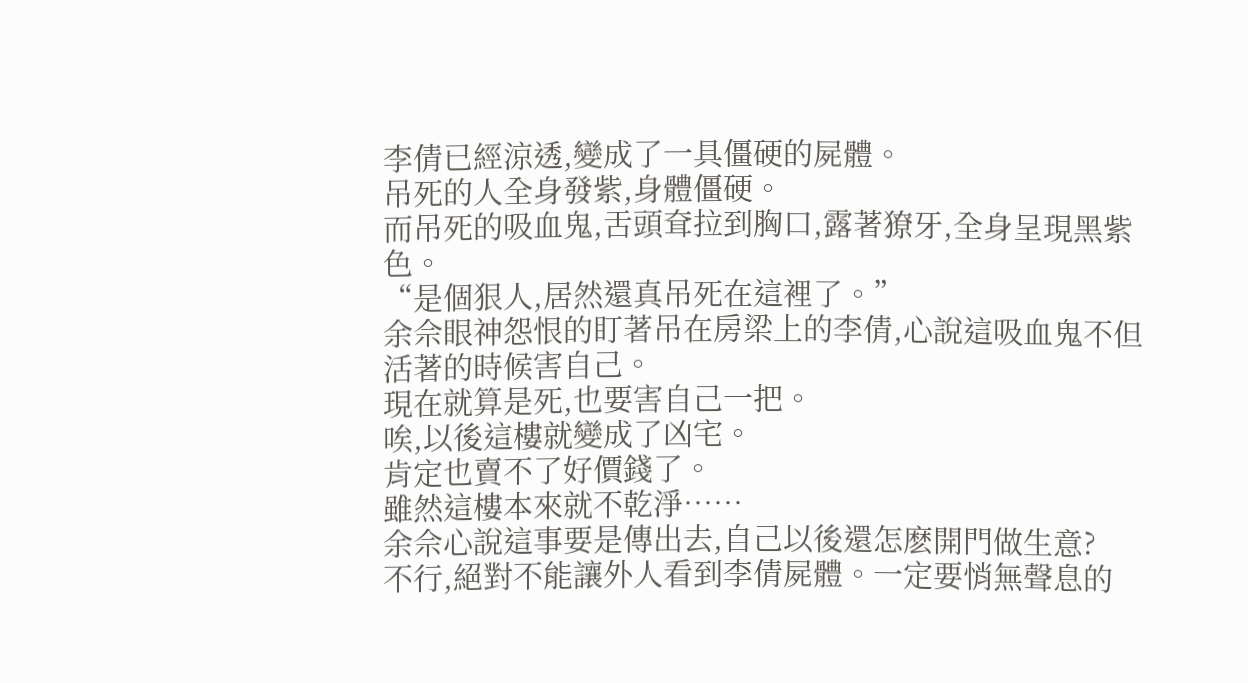李倩已經涼透,變成了一具僵硬的屍體。
吊死的人全身發紫,身體僵硬。
而吊死的吸血鬼,舌頭耷拉到胸口,露著獠牙,全身呈現黑紫色。
“是個狠人,居然還真吊死在這裡了。”
余佘眼神怨恨的盯著吊在房梁上的李倩,心說這吸血鬼不但活著的時候害自己。
現在就算是死,也要害自己一把。
唉,以後這樓就變成了凶宅。
肯定也賣不了好價錢了。
雖然這樓本來就不乾淨……
余佘心說這事要是傳出去,自己以後還怎麽開門做生意?
不行,絕對不能讓外人看到李倩屍體。一定要悄無聲息的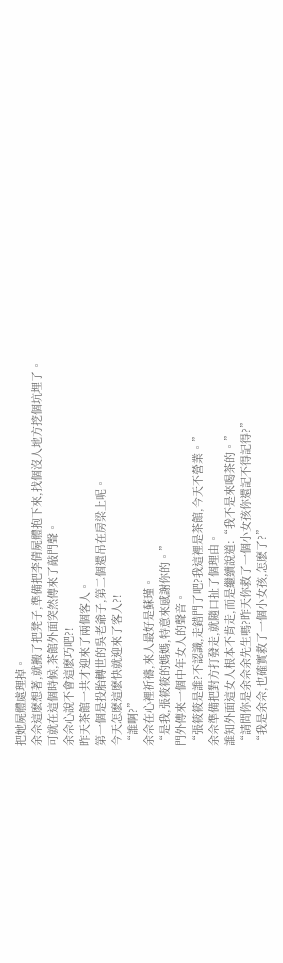把她屍體處理掉。
余佘這麽想著,就搬了把凳子,準備把李倩屍體抱下來,找個沒人地方挖個坑埋了。
可就在這個時候,茶館外面突然傳來了敲門聲。
余佘心說不會這麽巧吧?!
昨天茶館一共才迎來了兩個客人。
第一個是投胎轉世的吳老爺子,第二個還吊在房梁上呢。
今天怎麽這麽快就迎來了客人?!
“誰啊?”
余佘在心裡祈禱,來人最好是蘇瑾。
“是我,張筱筱的媽媽,特意來感謝你的。”
門外傳來一個中年女人的聲音。
“張筱筱是誰?不認識,走錯門了吧?我這裡是茶館,今天不營業。”
余佘準備把對方打發走,就隨口扯了個理由。
誰知外面這女人根本不肯走,而是繼續說道:“我不是來喝茶的。”
“請問你是余佘余先生嗎?昨天你救了一個小女孩你還記不得記得?”
“我是余佘,也確實救了一個小女孩,怎麽了?”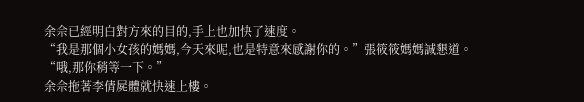余佘已經明白對方來的目的,手上也加快了速度。
“我是那個小女孩的媽媽,今天來呢,也是特意來感謝你的。”張筱筱媽媽誠懇道。
“哦,那你稍等一下。”
余佘拖著李倩屍體就快速上樓。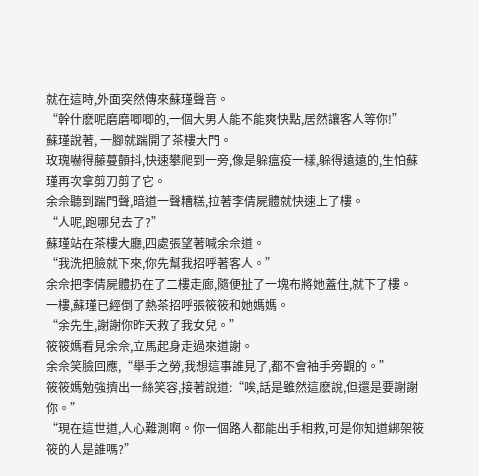就在這時,外面突然傳來蘇瑾聲音。
“幹什麽呢磨磨唧唧的,一個大男人能不能爽快點,居然讓客人等你!”
蘇瑾說著, 一腳就踹開了茶樓大門。
玫瑰嚇得藤蔓顫抖,快速攀爬到一旁,像是躲瘟疫一樣,躲得遠遠的,生怕蘇瑾再次拿剪刀剪了它。
余佘聽到踹門聲,暗道一聲糟糕,拉著李倩屍體就快速上了樓。
“人呢,跑哪兒去了?”
蘇瑾站在茶樓大廳,四處張望著喊余佘道。
“我洗把臉就下來,你先幫我招呼著客人。”
余佘把李倩屍體扔在了二樓走廊,隨便扯了一塊布將她蓋住,就下了樓。
一樓,蘇瑾已經倒了熱茶招呼張筱筱和她媽媽。
“余先生,謝謝你昨天救了我女兒。”
筱筱媽看見余佘,立馬起身走過來道謝。
余佘笑臉回應,“舉手之勞,我想這事誰見了,都不會袖手旁觀的。”
筱筱媽勉強擠出一絲笑容,接著說道:“唉,話是雖然這麽說,但還是要謝謝你。”
“現在這世道,人心難測啊。你一個路人都能出手相救,可是你知道綁架筱筱的人是誰嗎?”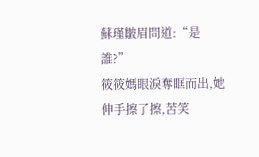蘇瑾皺眉問道:“是誰?”
筱筱媽眼淚奪眶而出,她伸手擦了擦,苦笑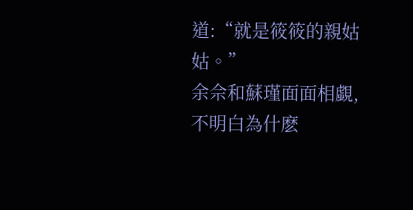道:“就是筱筱的親姑姑。”
余佘和蘇瑾面面相覷,不明白為什麽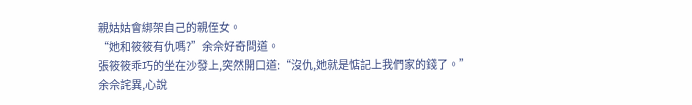親姑姑會綁架自己的親侄女。
“她和筱筱有仇嗎?”余佘好奇問道。
張筱筱乖巧的坐在沙發上,突然開口道:“沒仇,她就是惦記上我們家的錢了。”
余佘詫異,心說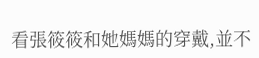看張筱筱和她媽媽的穿戴,並不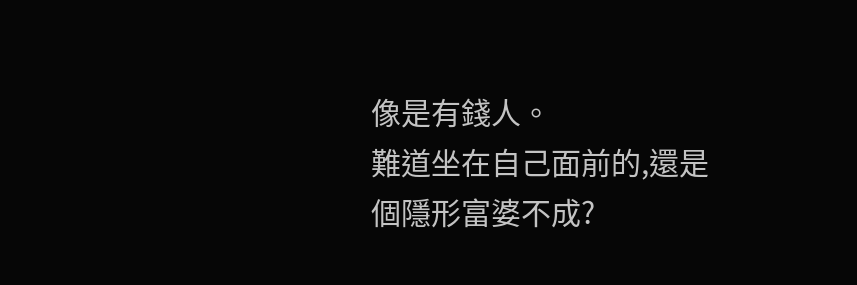像是有錢人。
難道坐在自己面前的,還是個隱形富婆不成?